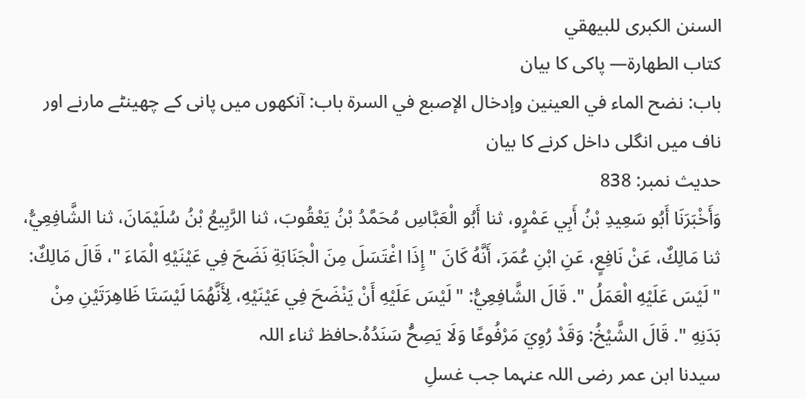السنن الكبرى للبيهقي
كتاب الطهارة— پاکی کا بیان
باب: نضح الماء في العينين وإدخال الإصبع في السرة باب: آنکھوں میں پانی کے چھینٹے مارنے اور ناف میں انگلی داخل کرنے کا بیان
حدیث نمبر: 838
وَأَخْبَرَنَا أَبُو سَعِيدِ بْنُ أَبِي عَمْرٍو، ثنا أَبُو الْعَبَّاسِ مُحَمَّدُ بْنُ يَعْقُوبَ، ثنا الرَّبِيعُ بْنُ سُلَيْمَانَ، ثنا الشَّافِعِيُّ، ثنا مَالِكٌ، عَنْ نَافِعٍ، عَنِ ابْنِ عُمَرَ، أَنَّهُ كَانَ " إِذَا اغْتَسَلَ مِنَ الْجَنَابَةِ نَضَحَ فِي عَيْنَيْهِ الْمَاءَ "، قَالَ مَالِكٌ: " لَيْسَ عَلَيْهِ الْعَمَلُ ". قَالَ الشَّافِعِيُّ: " لَيْسَ عَلَيْهِ أَنْ يَنْضَحَ فِي عَيْنَيْهِ، لِأَنَّهُمَا لَيْسَتَا ظَاهِرَتَيْنِ مِنْ بَدَنِهِ ". قَالَ الشَّيْخُ: وَقَدْ رُوِيَ مَرْفُوعًا وَلَا يَصِحُّ سَنَدُهُ.حافظ ثناء اللہ
سیدنا ابن عمر رضی اللہ عنہما جب غسلِ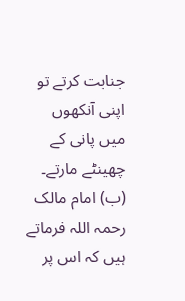جنابت کرتے تو اپنی آنکھوں میں پانی کے چھینٹے مارتے۔ (ب) امام مالک رحمہ اللہ فرماتے ہیں کہ اس پر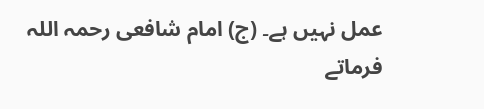عمل نہیں ہے۔ (ج) امام شافعی رحمہ اللہ فرماتے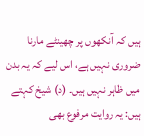ہیں کہ آنکھوں پر چھینٹے مارنا ضروری نہیں ہے، اس لیے کہ یہ بدن میں ظاہر نہیں ہیں۔ (د) شیخ کہتے ہیں: یہ روایت مرفوع بھی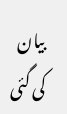بیان کی گئی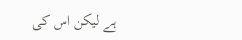ہے لیکن اس کی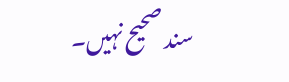سند صحیح نہیں۔